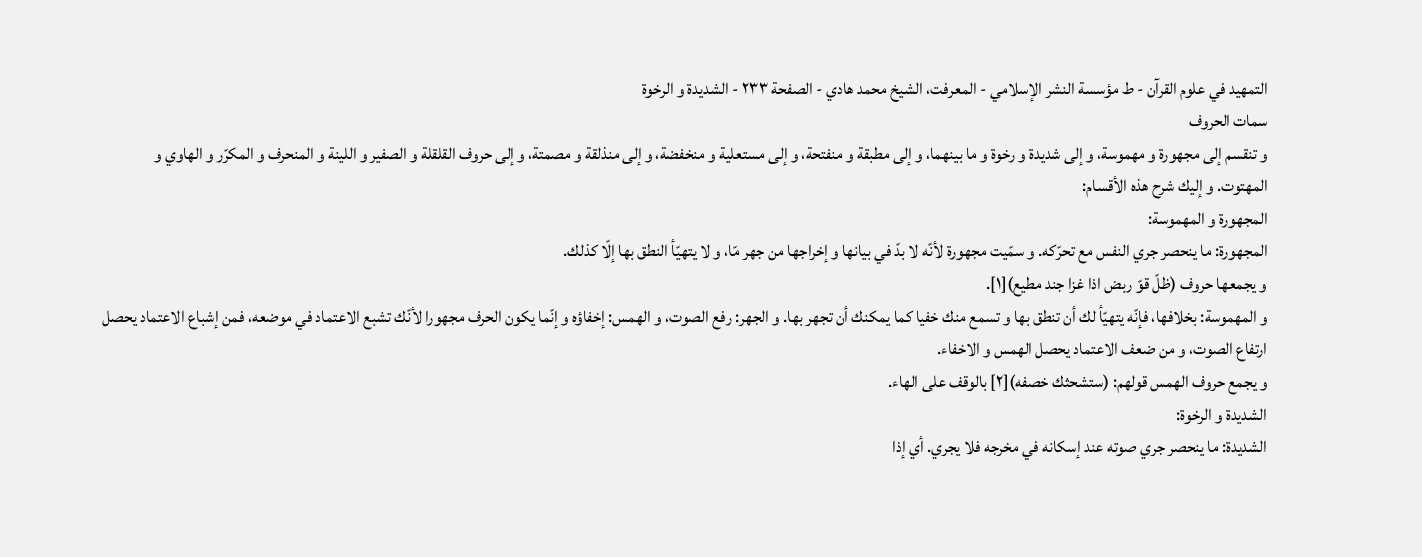التمهيد في علوم القرآن - ط مؤسسة النشر الإسلامي - المعرفت، الشيخ محمد هادي - الصفحة ٢٣٣ - الشديدة و الرخوة
سمات الحروف
و تنقسم إلى مجهورة و مهموسة، و إلى شديدة و رخوة و ما بينهما، و إلى مطبقة و منفتحة، و إلى مستعلية و منخفضة، و إلى منذلقة و مصمتة، و إلى حروف القلقلة و الصفير و اللينة و المنحرف و المكرّر و الهاوي و المهتوت. و إليك شرح هذه الأقسام:
المجهورة و المهموسة:
المجهورة: ما ينحصر جري النفس مع تحرّكه. و سمّيت مجهورة لأنّه لا بدّ في بيانها و إخراجها من جهر مّا، و لا يتهيّأ النطق بها إلّا كذلك.
و يجمعها حروف (ظلّ قوّ ربض اذا غزا جند مطيع)[١].
و المهموسة: بخلافها، فإنّه يتهيّأ لك أن تنطق بها و تسمع منك خفيا كما يمكنك أن تجهر بها. و الجهر: رفع الصوت، و الهمس: إخفاؤه و إنّما يكون الحرف مجهورا لأنّك تشبع الاعتماد في موضعه، فمن إشباع الاعتماد يحصل ارتفاع الصوت، و من ضعف الاعتماد يحصل الهمس و الاخفاء.
و يجمع حروف الهمس قولهم: (ستشحثك خصفه)[٢] بالوقف على الهاء.
الشديدة و الرخوة:
الشديدة: ما ينحصر جري صوته عند إسكانه في مخرجه فلا يجري. أي إذا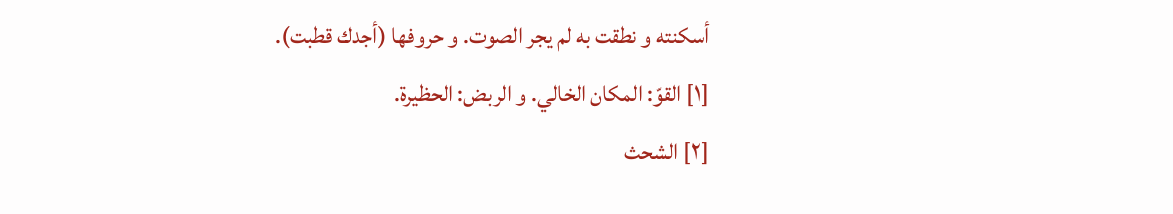أسكنته و نطقت به لم يجر الصوت. و حروفها (أجدك قطبت).
[١] القوّ: المكان الخالي. و الربض: الحظيرة.
[٢] الشحث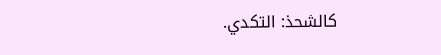كالشحذ: التكدي.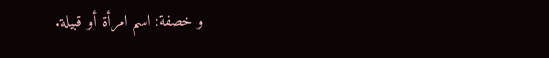و خصفة: اسم امرأة أو قبيلة.